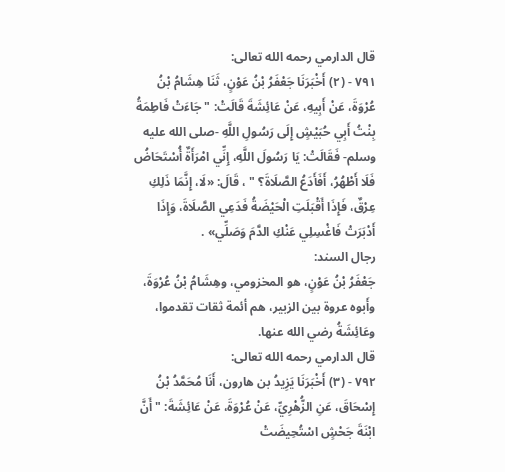قال الدارمي رحمه الله تعالى:
٧٩١ - (٢) أَخْبَرَنَا جَعْفَرُ بْنُ عَوْنٍ، ثَنَا هِشَامُ بْنُ عُرْوَةَ، عَنْ أَبِيهِ، عَنْ عَائِشَةَ قَالَتْ: " جَاءَتْ فَاطِمَةُ بِنْتُ أَبِي حُبَيْشٍ إِلَى رَسُولِ اللَّهِ -صلى الله عليه وسلم- فَقَالَتْ: يَا رَسُولَ اللَّهِ، إِنِّي امْرَأَةٌ أُسْتَحَاضُ فَلَا أَطْهُرُ، أَفَأَدَعُ الصَّلَاةَ؟ " ، قَالَ: «لَا، إِنَّمَا ذَلِكِ عِرْقٌ، فَإِذَا أَقْبَلَتِ الْحَيْضَةُ فَدَعِي الصَّلَاةَ، وَإِذَا أَدْبَرَتْ فَاغْسِلِي عَنْكِ الدَّمَ وَصَلِّي» .
رجال السند:
جَعْفَرُ بْنُ عَوْنٍ، هو المخزومي، وهِشَامُ بْنُ عُرْوَةَ، وأَبوه عروة بين الزبير، هم أئمة ثقات تقدموا، وعَائِشَةُ رضي الله عنها.
قال الدارمي رحمه الله تعالى:
٧٩٢ - (٣) أَخْبَرَنَا يَزِيدُ بن هارون، أَنَا مُحَمَّدُ بْنُ إِسْحَاقَ، عَنِ الزُّهْرِيِّ، عَنْ عُرْوَةَ، عَنْ عَائِشَةَ: " أَنَّ ابْنَةَ جَحْشٍ اسْتُحِيضَتْ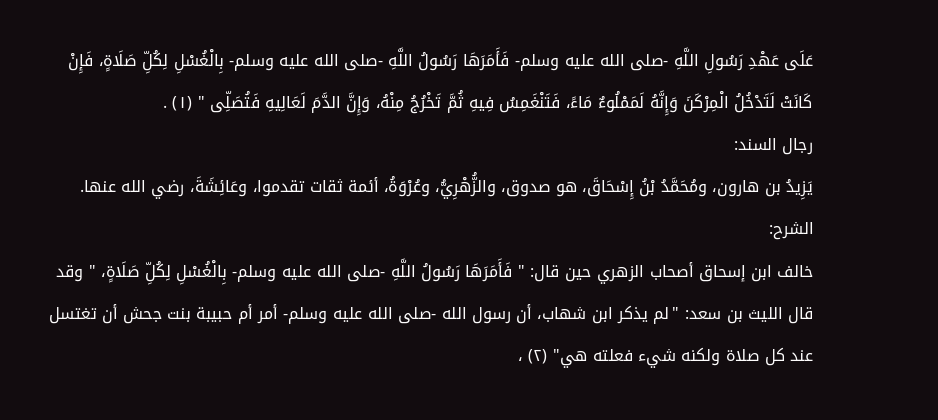عَلَى عَهْدِ رَسُولِ اللَّهِ -صلى الله عليه وسلم- فَأَمَرَهَا رَسُولُ اللَّهِ -صلى الله عليه وسلم- بِالْغُسْلِ لِكُلِّ صَلَاةٍ، فَإِنْ كَانَتْ لَتَدْخُلُ الْمِرْكَنَ وَإِنَّهُ لَمَمْلُوءٌ مَاءً، فَتَنْغَمِسُ فِيهِ ثُمَّ تَخْرُجُ مِنْهُ، وَإِنَّ الدَّمَ لَعَالِيهِ فَتُصَلِّى " (١) .
رجال السند:
يَزِيدُ بن هارون، ومُحَمَّدُ بْنُ إِسْحَاقَ، هو صدوق، والزُّهْرِيُّ، وعُرْوَةُ، أئمة ثقات تقدموا، وعَائِشَةَ، رضي الله عنها.
الشرح:
خالف ابن إسحاق أصحاب الزهري حين قال: " فَأَمَرَهَا رَسُولُ اللَّهِ -صلى الله عليه وسلم- بِالْغُسْلِ لِكُلِّ صَلَاةٍ، " وقد قال الليث بن سعد: "لم يذكر ابن شهاب، أن رسول الله -صلى الله عليه وسلم- أمر أم حبيبة بنت جحش أن تغتسل عند كل صلاة ولكنه شيء فعلته هي" (٢) ،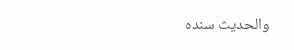والحديث سنده